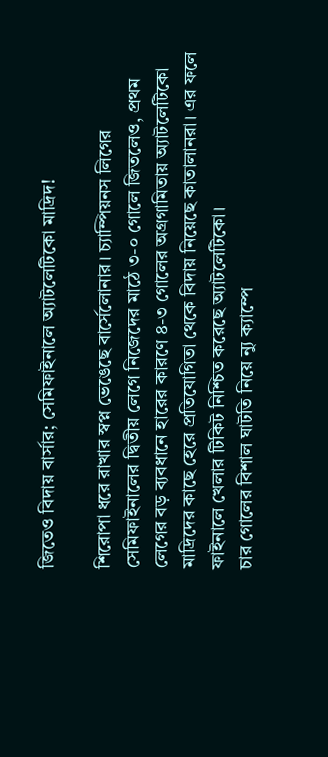জিতেও বিদায় বার্সার; সেমিফাইনালে অ্যাটলেটিকো মাদ্রিদ!

শিরোপা ধরে রাখার স্বপ্ন ভেঙেছে বার্সেলোনার। চ্যাম্পিয়নস লিগের সেমিফাইনালের দ্বিতীয় লেগে নিজেদের মাঠে ৩-০ গোলে জিতলেও, প্রথম লেগের বড় ব্যবধানে হারের কারণে ৪-৩ গোলের অগ্রগামিতায় অ্যাটলেটিকো মাদ্রিদের কাছে হেরে প্রতিযোগিতা থেকে বিদায় নিয়েছে কাতালানরা। এর ফলে ফাইনালে খেলার টিকিট নিশ্চিত করেছে অ্যাটলেটিকো।
চার গোলের বিশাল ঘাটতি নিয়ে ন্যু ক্যাম্পে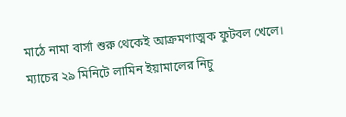মাঠে নামা বার্সা শুরু থেকেই আক্রমণাত্মক ফুটবল খেলে। ম্যাচের ২৯ মিনিটে লামিন ইয়ামালের নিচু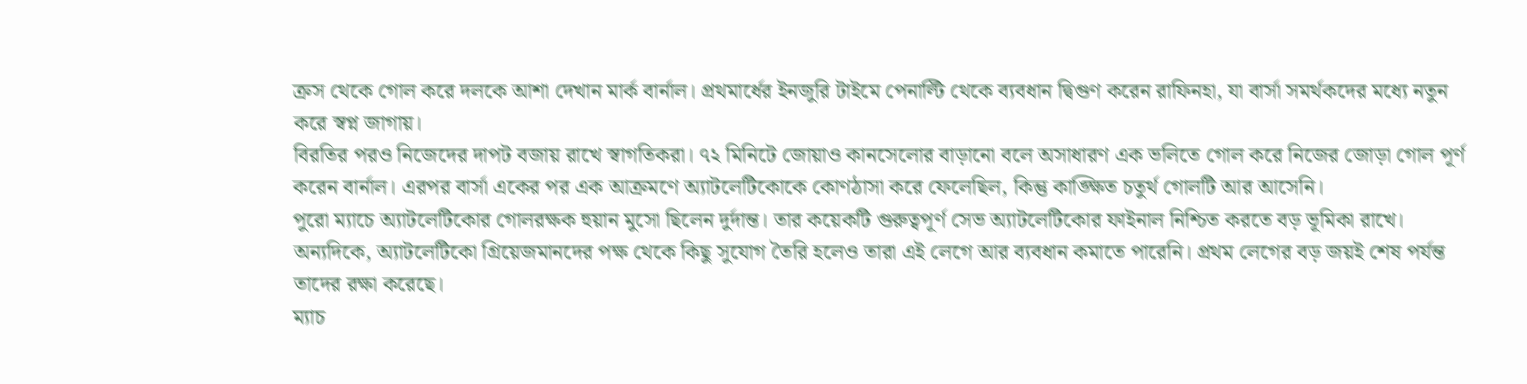ক্রস থেকে গোল করে দলকে আশা দেখান মার্ক বার্নাল। প্রথমার্ধের ইনজুরি টাইমে পেনাল্টি থেকে ব্যবধান দ্বিগুণ করেন রাফিনহা, যা বার্সা সমর্থকদের মধ্যে নতুন করে স্বপ্ন জাগায়।
বিরতির পরও নিজেদের দাপট বজায় রাখে স্বাগতিকরা। ৭২ মিনিটে জোয়াও কানসেলোর বাড়ানো বলে অসাধারণ এক ভলিতে গোল করে নিজের জোড়া গোল পূর্ণ করেন বার্নাল। এরপর বার্সা একের পর এক আক্রমণে অ্যাটলেটিকোকে কোণঠাসা করে ফেলেছিল, কিন্তু কাঙ্ক্ষিত চতুর্থ গোলটি আর আসেনি।
পুরো ম্যাচে অ্যাটলেটিকোর গোলরক্ষক হুয়ান মুসো ছিলেন দুর্দান্ত। তার কয়েকটি গুরুত্বপূর্ণ সেভ অ্যাটলেটিকোর ফাইনাল নিশ্চিত করতে বড় ভূমিকা রাখে। অন্যদিকে, অ্যাটলেটিকো গ্রিয়েজমানদের পক্ষ থেকে কিছু সুযোগ তৈরি হলেও তারা এই লেগে আর ব্যবধান কমাতে পারেনি। প্রথম লেগের বড় জয়ই শেষ পর্যন্ত তাদের রক্ষা করেছে।
ম্যাচ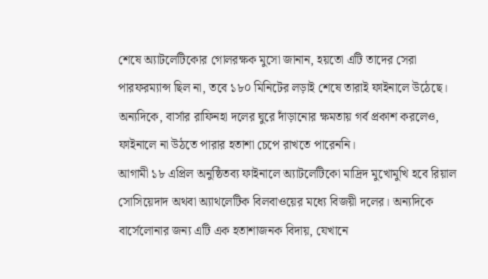শেষে অ্যাটলেটিকোর গোলরক্ষক মুসো জানান, হয়তো এটি তাদের সেরা পারফরম্যান্স ছিল না, তবে ১৮০ মিনিটের লড়াই শেষে তারাই ফাইনালে উঠেছে। অন্যদিকে, বার্সার রাফিনহা দলের ঘুরে দাঁড়ানোর ক্ষমতায় গর্ব প্রকাশ করলেও, ফাইনালে না উঠতে পারার হতাশা চেপে রাখতে পারেননি।
আগামী ১৮ এপ্রিল অনুষ্ঠিতব্য ফাইনালে অ্যাটলেটিকো মাদ্রিদ মুখোমুখি হবে রিয়াল সোসিয়েদাদ অথবা অ্যাথলেটিক বিলবাওয়ের মধ্যে বিজয়ী দলের। অন্যদিকে বার্সেলোনার জন্য এটি এক হতাশাজনক বিদায়, যেখানে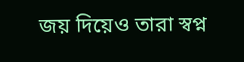জয় দিয়েও তারা স্বপ্ন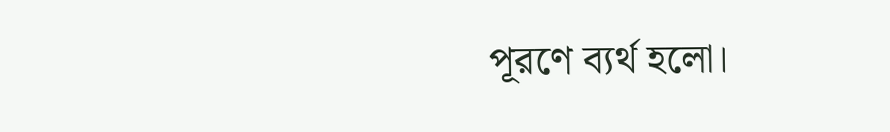পূরণে ব্যর্থ হলো।